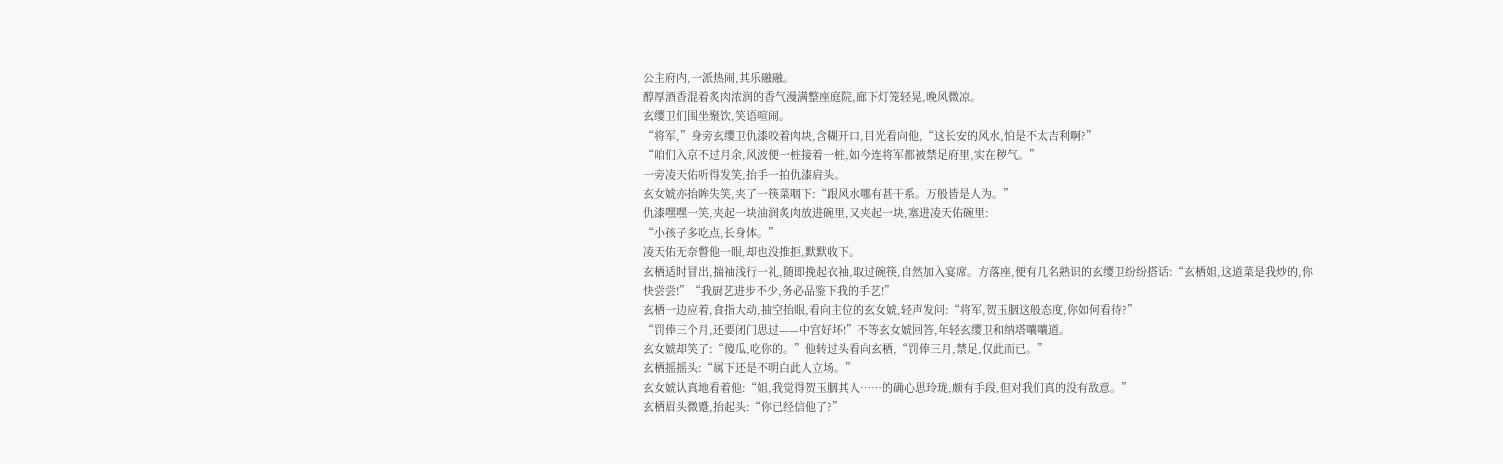公主府内,一派热闹,其乐融融。
醇厚酒香混着炙肉浓润的香气漫满整座庭院,廊下灯笼轻晃,晚风微凉。
玄缨卫们围坐聚饮,笑语喧闹。
“将军,”身旁玄缨卫仇漆咬着肉块,含糊开口,目光看向他,“这长安的风水,怕是不太吉利啊?”
“咱们入京不过月余,风波便一桩接着一桩,如今连将军都被禁足府里,实在秽气。”
一旁凌天佑听得发笑,抬手一拍仇漆肩头。
玄女婋亦抬眸失笑,夹了一筷菜咽下:“跟风水哪有甚干系。万般皆是人为。”
仇漆嘿嘿一笑,夹起一块油润炙肉放进碗里,又夹起一块,塞进凌天佑碗里:
“小孩子多吃点,长身体。”
凌天佑无奈瞥他一眼,却也没推拒,默默收下。
玄栖适时冒出,揣袖浅行一礼,随即挽起衣袖,取过碗筷,自然加入宴席。方落座,便有几名熟识的玄缨卫纷纷搭话:“玄栖姐,这道菜是我炒的,你快尝尝!”“我厨艺进步不少,务必品鉴下我的手艺!”
玄栖一边应着,食指大动,抽空抬眼,看向主位的玄女婋,轻声发问:“将军,贺玉胭这般态度,你如何看待?”
“罚俸三个月,还要闭门思过——中宫好坏!”不等玄女婋回答,年轻玄缨卫和纳塔嚷嚷道。
玄女婋却笑了:“傻瓜,吃你的。”他转过头看向玄栖,“罚俸三月,禁足,仅此而已。”
玄栖摇摇头:“属下还是不明白此人立场。”
玄女婋认真地看着他:“姐,我觉得贺玉胭其人……的确心思玲珑,颇有手段,但对我们真的没有敌意。”
玄栖眉头微蹙,抬起头:“你已经信他了?”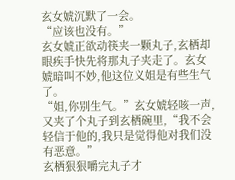玄女婋沉默了一会。
“应该也没有。”
玄女婋正欲动筷夹一颗丸子,玄栖却眼疾手快先将那丸子夹走了。玄女婋暗叫不妙,他这位义姐是有些生气了。
“姐,你别生气。”玄女婋轻咳一声,又夹了个丸子到玄栖碗里,“我不会轻信于他的,我只是觉得他对我们没有恶意。”
玄栖狠狠嚼完丸子才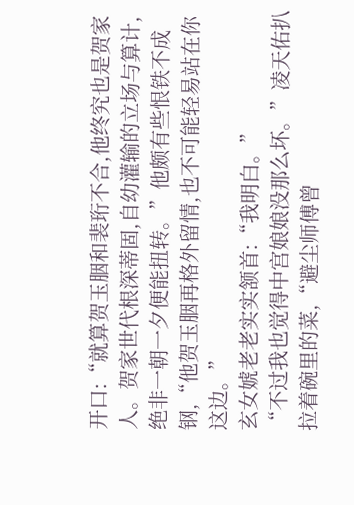开口:“就算贺玉胭和裴珩不合,他终究也是贺家人。贺家世代根深蒂固,自幼灌输的立场与算计,绝非一朝一夕便能扭转。”他颇有些恨铁不成钢,“他贺玉胭再格外留情,也不可能轻易站在你这边。”
玄女婋老老实实颔首:“我明白。”
“不过我也觉得中宫娘娘没那么坏。”凌天佑扒拉着碗里的菜,“避尘师傅曾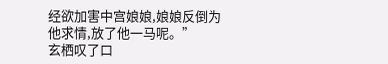经欲加害中宫娘娘,娘娘反倒为他求情,放了他一马呢。”
玄栖叹了口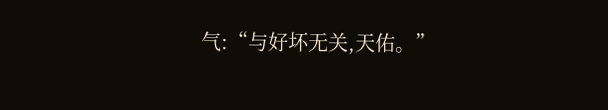气:“与好坏无关,天佑。”